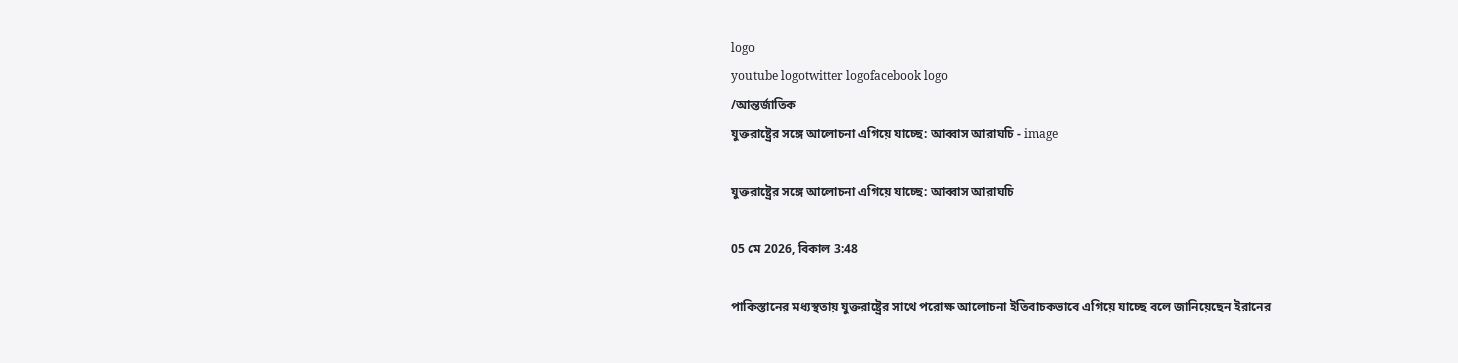logo
youtube logotwitter logofacebook logo
/আন্তর্জাতিক
যুক্তরাষ্ট্রের সঙ্গে আলোচনা এগিয়ে যাচ্ছে: আব্বাস আরাঘচি - image

যুক্তরাষ্ট্রের সঙ্গে আলোচনা এগিয়ে যাচ্ছে: আব্বাস আরাঘচি

05 মে 2026, বিকাল 3:48

পাকিস্তানের মধ্যস্থতায় যুক্তরাষ্ট্রের সাথে পরোক্ষ আলোচনা ইতিবাচকভাবে এগিয়ে যাচ্ছে বলে জানিয়েছেন ইরানের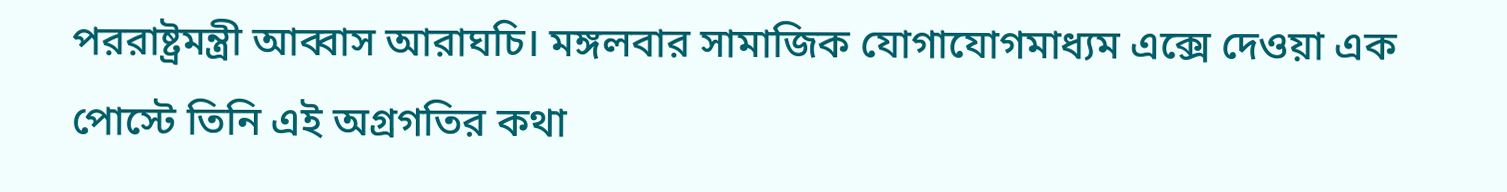পররাষ্ট্রমন্ত্রী আব্বাস আরাঘচি। মঙ্গলবার সামাজিক যোগাযোগমাধ্যম এক্সে দেওয়া এক পোস্টে তিনি এই অগ্রগতির কথা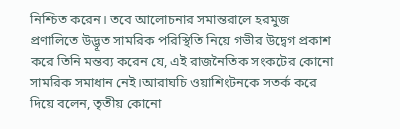নিশ্চিত করেন। তবে আলোচনার সমান্তরালে হরমুজ প্রণালিতে উদ্ভূত সামরিক পরিস্থিতি নিয়ে গভীর উদ্বেগ প্রকাশ করে তিনি মন্তব্য করেন যে, এই রাজনৈতিক সংকটের কোনো সামরিক সমাধান নেই।আরাঘচি ওয়াশিংটনকে সতর্ক করে দিয়ে বলেন, তৃতীয় কোনো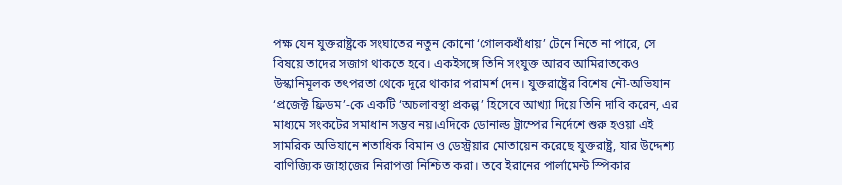পক্ষ যেন যুক্তরাষ্ট্রকে সংঘাতের নতুন কোনো ‘গোলকধাঁধায়’ টেনে নিতে না পারে, সে বিষয়ে তাদের সজাগ থাকতে হবে। একইসঙ্গে তিনি সংযুক্ত আরব আমিরাতকেও উস্কানিমূলক তৎপরতা থেকে দূরে থাকার পরামর্শ দেন। যুক্তরাষ্ট্রের বিশেষ নৌ-অভিযান ‘প্রজেক্ট ফ্রিডম’-কে একটি ‘অচলাবস্থা প্রকল্প’ হিসেবে আখ্যা দিয়ে তিনি দাবি করেন, এর মাধ্যমে সংকটের সমাধান সম্ভব নয়।এদিকে ডোনাল্ড ট্রাম্পের নির্দেশে শুরু হওয়া এই সামরিক অভিযানে শতাধিক বিমান ও ডেস্ট্রয়ার মোতায়েন করেছে যুক্তরাষ্ট্র, যার উদ্দেশ্য বাণিজ্যিক জাহাজের নিরাপত্তা নিশ্চিত করা। তবে ইরানের পার্লামেন্ট স্পিকার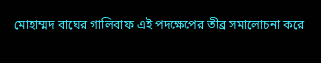মোহাম্মদ বাঘের গালিবাফ এই পদক্ষেপের তীব্র সমালোচনা করে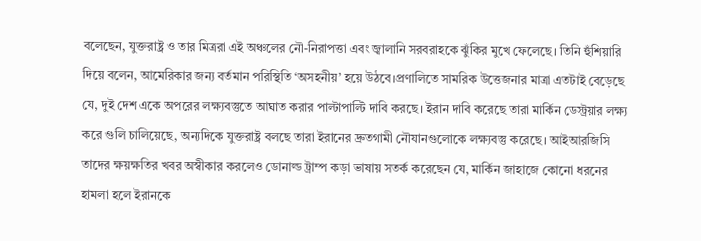বলেছেন, যুক্তরাষ্ট্র ও তার মিত্ররা এই অঞ্চলের নৌ-নিরাপত্তা এবং জ্বালানি সরবরাহকে ঝুঁকির মুখে ফেলেছে। তিনি হুঁশিয়ারি দিয়ে বলেন, আমেরিকার জন্য বর্তমান পরিস্থিতি ‘অসহনীয়’ হয়ে উঠবে।প্রণালিতে সামরিক উত্তেজনার মাত্রা এতটাই বেড়েছে যে, দুই দেশ একে অপরের লক্ষ্যবস্তুতে আঘাত করার পাল্টাপাল্টি দাবি করছে। ইরান দাবি করেছে তারা মার্কিন ডেস্ট্রয়ার লক্ষ্য করে গুলি চালিয়েছে, অন্যদিকে যুক্তরাষ্ট্র বলছে তারা ইরানের দ্রুতগামী নৌযানগুলোকে লক্ষ্যবস্তু করেছে। আইআরজিসি তাদের ক্ষয়ক্ষতির খবর অস্বীকার করলেও ডোনাল্ড ট্রাম্প কড়া ভাষায় সতর্ক করেছেন যে, মার্কিন জাহাজে কোনো ধরনের হামলা হলে ইরানকে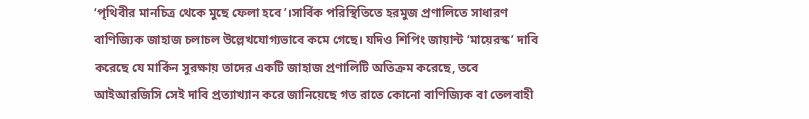‘পৃথিবীর মানচিত্র থেকে মুছে ফেলা হবে’।সার্বিক পরিস্থিতিতে হরমুজ প্রণালিতে সাধারণ বাণিজ্যিক জাহাজ চলাচল উল্লেখযোগ্যভাবে কমে গেছে। যদিও শিপিং জায়ান্ট ‘মায়েরস্ক’ দাবি করেছে যে মার্কিন সুরক্ষায় তাদের একটি জাহাজ প্রণালিটি অতিক্রম করেছে, তবে আইআরজিসি সেই দাবি প্রত্যাখ্যান করে জানিয়েছে গত রাতে কোনো বাণিজ্যিক বা তেলবাহী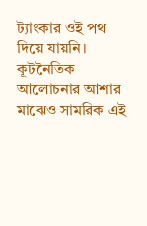ট্যাংকার ওই পথ দিয়ে যায়নি। কূটনৈতিক আলোচনার আশার মাঝেও সামরিক এই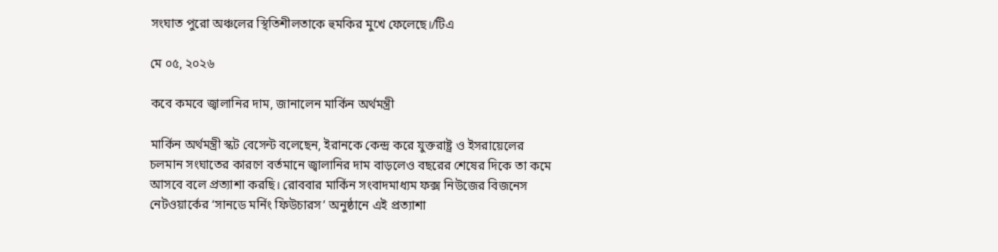সংঘাত পুরো অঞ্চলের স্থিতিশীলতাকে হুমকির মুখে ফেলেছে।/টিএ

মে ০৫, ২০২৬

কবে কমবে জ্বালানির দাম, জানালেন মার্কিন অর্থমন্ত্রী

মার্কিন অর্থমন্ত্রী স্কট বেসেন্ট বলেছেন, ইরানকে কেন্দ্র করে যুক্তরাষ্ট্র ও ইসরায়েলের চলমান সংঘাতের কারণে বর্তমানে জ্বালানির দাম বাড়লেও বছরের শেষের দিকে তা কমে আসবে বলে প্রত্যাশা করছি। রোববার মার্কিন সংবাদমাধ্যম ফক্স নিউজের বিজনেস নেটওয়ার্কের ‘সানডে মর্নিং ফিউচারস’ অনুষ্ঠানে এই প্রত্যাশা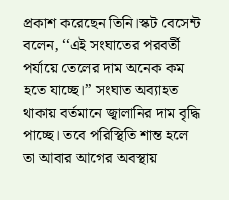প্রকাশ করেছেন তিনি।স্কট বেসেন্ট বলেন, ‘‘এই সংঘাতের পরবর্তী পর্যায়ে তেলের দাম অনেক কম হতে যাচ্ছে।’’ সংঘাত অব্যাহত থাকায় বর্তমানে জ্বালানির দাম বৃদ্ধি পাচ্ছে। তবে পরিস্থিতি শান্ত হলে তা আবার আগের অবস্থায়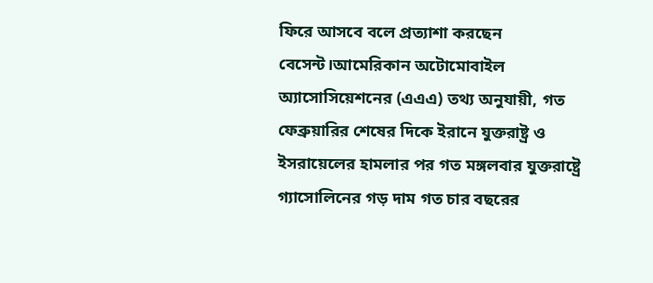ফিরে আসবে বলে প্রত্যাশা করছেন বেসেন্ট।আমেরিকান অটোমোবাইল অ্যাসোসিয়েশনের (এএএ) তথ্য অনুযায়ী, গত ফেব্রুয়ারির শেষের দিকে ইরানে যুক্তরাষ্ট্র ও ইসরায়েলের হামলার পর গত মঙ্গলবার যুক্তরাষ্ট্রে গ্যাসোলিনের গড় দাম গত চার বছরের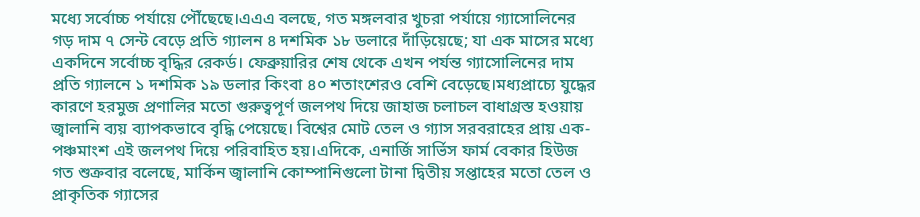মধ্যে সর্বোচ্চ পর্যায়ে পৌঁছেছে।এএএ বলছে, গত মঙ্গলবার খুচরা পর্যায়ে গ্যাসোলিনের গড় দাম ৭ সেন্ট বেড়ে প্রতি গ্যালন ৪ দশমিক ১৮ ডলারে দাঁড়িয়েছে; যা এক মাসের মধ্যে একদিনে সর্বোচ্চ বৃদ্ধির রেকর্ড। ফেব্রুয়ারির শেষ থেকে এখন পর্যন্ত গ্যাসোলিনের দাম প্রতি গ্যালনে ১ দশমিক ১৯ ডলার কিংবা ৪০ শতাংশেরও বেশি বেড়েছে।মধ্যপ্রাচ্যে যুদ্ধের কারণে হরমুজ প্রণালির মতো গুরুত্বপূর্ণ জলপথ দিয়ে জাহাজ চলাচল বাধাগ্রস্ত হওয়ায় জ্বালানি ব্যয় ব্যাপকভাবে বৃদ্ধি পেয়েছে। বিশ্বের মোট তেল ও গ্যাস সরবরাহের প্রায় এক-পঞ্চমাংশ এই জলপথ দিয়ে পরিবাহিত হয়।এদিকে, এনার্জি সার্ভিস ফার্ম বেকার হিউজ গত শুক্রবার বলেছে, মার্কিন জ্বালানি কোম্পানিগুলো টানা দ্বিতীয় সপ্তাহের মতো তেল ও প্রাকৃতিক গ্যাসের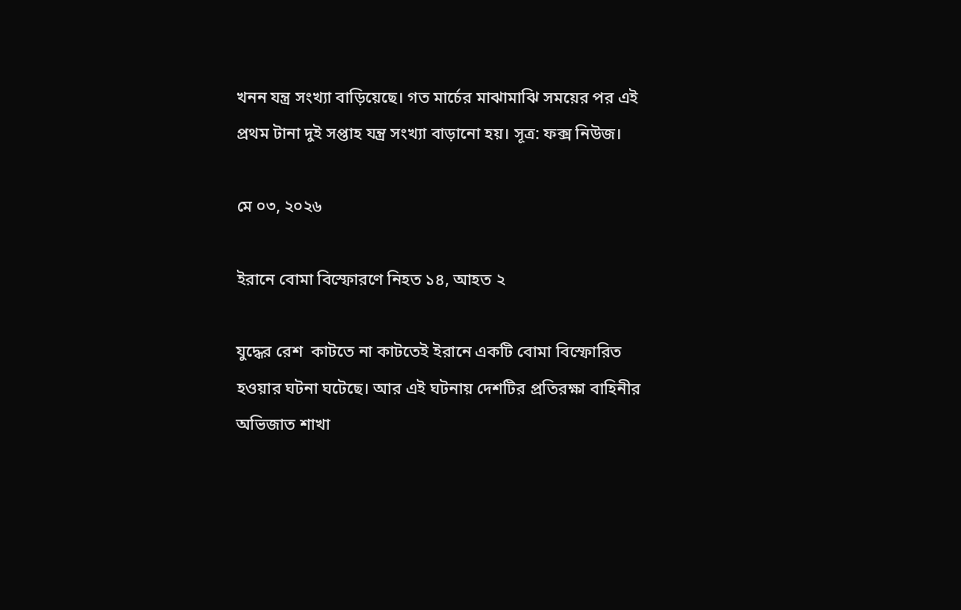খনন যন্ত্র সংখ্যা বাড়িয়েছে। গত মার্চের মাঝামাঝি সময়ের পর এই প্রথম টানা দুই সপ্তাহ যন্ত্র সংখ্যা বাড়ানো হয়। সূত্র: ফক্স নিউজ।

মে ০৩, ২০২৬

ইরানে বোমা বিস্ফোরণে নিহত ১৪, আহত ২

যুদ্ধের রেশ  কাটতে না কাটতেই ইরানে একটি বোমা বিস্ফোরিত হওয়ার ঘটনা ঘটেছে। আর এই ঘটনায় দেশটির প্রতিরক্ষা বাহিনীর অভিজাত শাখা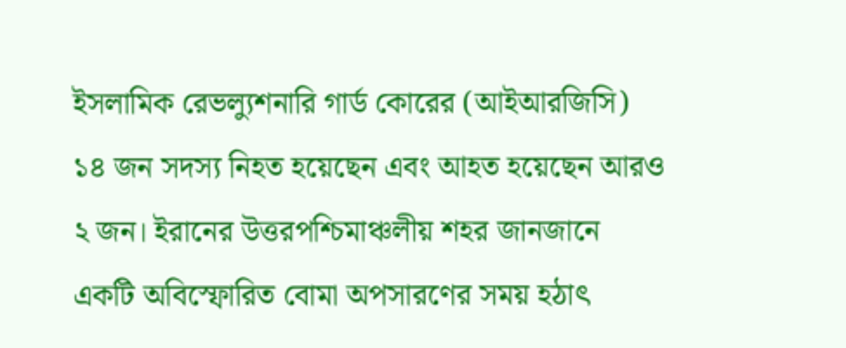ইসলামিক রেভল্যুশনারি গার্ড কোরের (আইআরজিসি) ১৪ জন সদস্য নিহত হয়েছেন এবং আহত হয়েছেন আরও ২ জন। ইরানের উত্তরপশ্চিমাঞ্চলীয় শহর জানজানে একটি অবিস্ফোরিত বোমা অপসারণের সময় হঠাৎ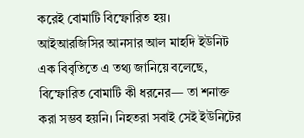করেই বোমাটি বিস্ফোরিত হয়।  আইআরজিসির আনসার আল মাহদি ইউনিট এক বিবৃতিতে এ তথ্য জানিয়ে বলেছে, বিস্ফোরিত বোমাটি কী ধরনের— তা শনাক্ত করা সম্ভব হয়নি। নিহতরা সবাই সেই ইউনিটের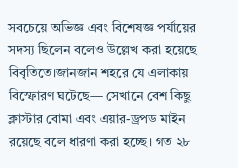সবচেয়ে অভিজ্ঞ এবং বিশেষজ্ঞ পর্যায়ের সদস্য ছিলেন বলেও উল্লেখ করা হয়েছে বিবৃতিতে।জানজান শহরে যে এলাকায় বিস্ফোরণ ঘটেছে— সেখানে বেশ কিছু ক্লাস্টার বোমা এবং এয়ার-ড্রপড মাইন রয়েছে বলে ধারণা করা হচ্ছে। গত ২৮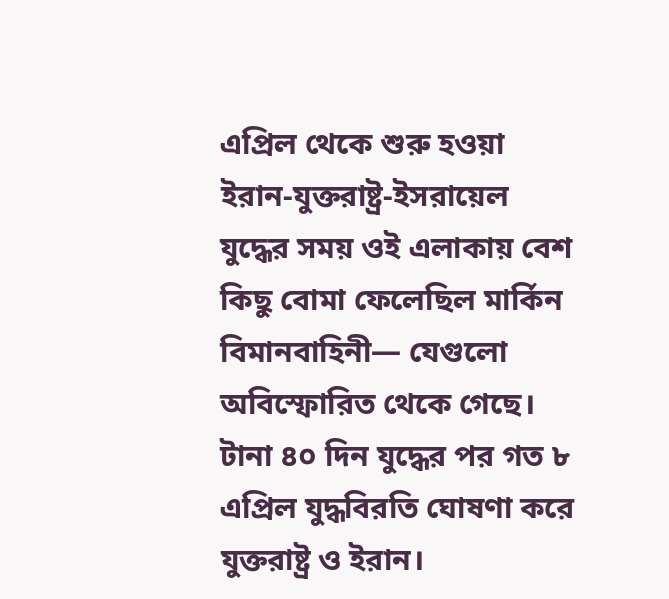এপ্রিল থেকে শুরু হওয়া ইরান-যুক্তরাষ্ট্র-ইসরায়েল যুদ্ধের সময় ওই এলাকায় বেশ কিছু বোমা ফেলেছিল মার্কিন বিমানবাহিনী— যেগুলো অবিস্ফোরিত থেকে গেছে। টানা ৪০ দিন যুদ্ধের পর গত ৮ এপ্রিল যুদ্ধবিরতি ঘোষণা করে যুক্তরাষ্ট্র ও ইরান।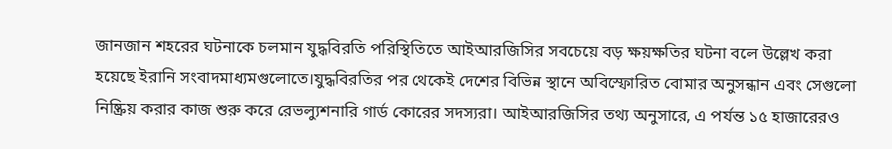জানজান শহরের ঘটনাকে চলমান যুদ্ধবিরতি পরিস্থিতিতে আইআরজিসির সবচেয়ে বড় ক্ষয়ক্ষতির ঘটনা বলে উল্লেখ করা হয়েছে ইরানি সংবাদমাধ্যমগুলোতে।যুদ্ধবিরতির পর থেকেই দেশের বিভিন্ন স্থানে অবিস্ফোরিত বোমার অনুসন্ধান এবং সেগুলো নিষ্ক্রিয় করার কাজ শুরু করে রেভল্যুশনারি গার্ড কোরের সদস্যরা। আইআরজিসির তথ্য অনুসারে, এ পর্যন্ত ১৫ হাজারেরও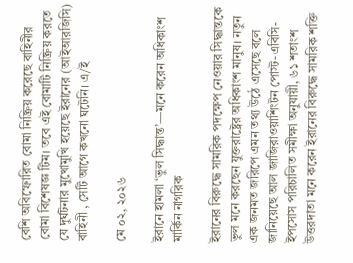বেশি অবিস্ফোরিত বোমা নিষ্ক্রিয় করেছে বাহিনীর বোমা বিশেষজ্ঞ টিম। তবে এই বোমাটি নিষ্ক্রিয় করতে যে দুর্ঘটনার মুখোমুখি হয়েছে ইরানের (আইআরজিসি) বাহিনী , সেটি আগে কখনো ঘটেনি। এ/ই

মে ০২, ২০২৬

ইরানে হামলা ‘ভুল সিদ্ধান্ত’—মনে করেন অধিকাংশ মার্কিন নাগরিক

ইরানের বিরুদ্ধে সামরিক পদক্ষেপ নেওয়ার সিদ্ধান্তকে ভুল মনে করছেন যুক্তরাষ্ট্রের অধিকাংশ মানুষ। নতুন এক জনমত জরিপে এমন তথ্য উঠে এসেছে বলে জানিয়েছে আল জাজিরাওয়াশিংটন পোস্ট-এবিসি-ইপসোস পরিচালিত সমীক্ষা অনুযায়ী, ৬১ শতাংশ উত্তরদাতা মনে করেন ইরানের বিরুদ্ধে সামরিক শক্তি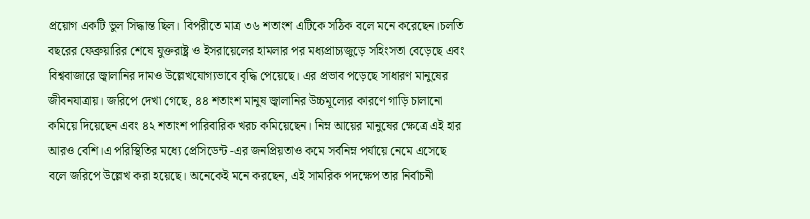প্রয়োগ একটি ভুল সিদ্ধান্ত ছিল। বিপরীতে মাত্র ৩৬ শতাংশ এটিকে সঠিক বলে মনে করেছেন।চলতি বছরের ফেব্রুয়ারির শেষে যুক্তরাষ্ট্র ও ইসরায়েলের হামলার পর মধ্যপ্রাচ্যজুড়ে সহিংসতা বেড়েছে এবং বিশ্ববাজারে জ্বালানির দামও উল্লেখযোগ্যভাবে বৃদ্ধি পেয়েছে। এর প্রভাব পড়েছে সাধারণ মানুষের জীবনযাত্রায়। জরিপে দেখা গেছে, ৪৪ শতাংশ মানুষ জ্বালানির উচ্চমূল্যের কারণে গাড়ি চালানো কমিয়ে দিয়েছেন এবং ৪২ শতাংশ পারিবারিক খরচ কমিয়েছেন। নিম্ন আয়ের মানুষের ক্ষেত্রে এই হার আরও বেশি।এ পরিস্থিতির মধ্যে প্রেসিডেন্ট -এর জনপ্রিয়তাও কমে সর্বনিম্ন পর্যায়ে নেমে এসেছে বলে জরিপে উল্লেখ করা হয়েছে। অনেকেই মনে করছেন, এই সামরিক পদক্ষেপ তার নির্বাচনী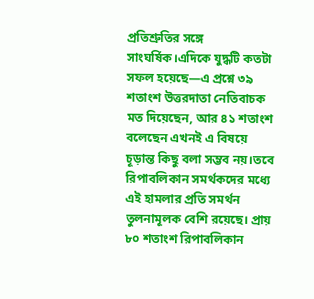প্রতিশ্রুতির সঙ্গে সাংঘর্ষিক।এদিকে যুদ্ধটি কতটা সফল হয়েছে—এ প্রশ্নে ৩৯ শতাংশ উত্তরদাতা নেতিবাচক মত দিয়েছেন, আর ৪১ শতাংশ বলেছেন এখনই এ বিষয়ে চূড়ান্ত কিছু বলা সম্ভব নয়।তবে রিপাবলিকান সমর্থকদের মধ্যে এই হামলার প্রতি সমর্থন তুলনামূলক বেশি রয়েছে। প্রায় ৮০ শতাংশ রিপাবলিকান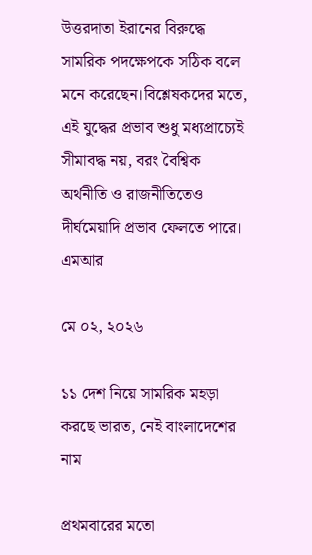উত্তরদাতা ইরানের বিরুদ্ধে সামরিক পদক্ষেপকে সঠিক বলে মনে করেছেন।বিশ্লেষকদের মতে, এই যুদ্ধের প্রভাব শুধু মধ্যপ্রাচ্যেই সীমাবদ্ধ নয়, বরং বৈশ্বিক অর্থনীতি ও রাজনীতিতেও দীর্ঘমেয়াদি প্রভাব ফেলতে পারে। এমআর

মে ০২, ২০২৬

১১ দেশ নিয়ে সামরিক মহড়া করছে ভারত, নেই বাংলাদেশের নাম

প্রথমবারের মতো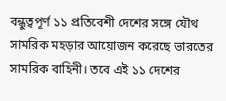বন্ধুত্বপূর্ণ ১১ প্রতিবেশী দেশের সঙ্গে যৌথ সামরিক মহড়ার আয়োজন করেছে ভারতের সামরিক বাহিনী। তবে এই ১১ দেশের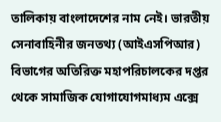তালিকায় বাংলাদেশের নাম নেই। ভারতীয় সেনাবাহিনীর জনতথ্য (আইএসপিআর) বিভাগের অতিরিক্ত মহাপরিচালকের দপ্তর থেকে সামাজিক যোগাযোগমাধ্যম এক্সে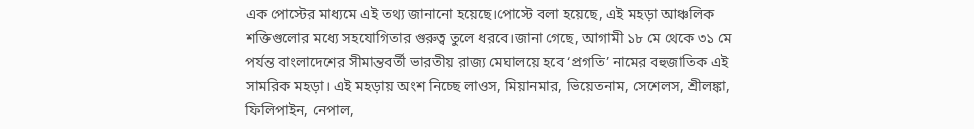এক পোস্টের মাধ্যমে এই তথ্য জানানো হয়েছে।পোস্টে বলা হয়েছে, এই মহড়া আঞ্চলিক শক্তিগুলোর মধ্যে সহযোগিতার গুরুত্ব তুলে ধরবে।জানা গেছে, আগামী ১৮ মে থেকে ৩১ মে পর্যন্ত বাংলাদেশের সীমান্তবর্তী ভারতীয় রাজ্য মেঘালয়ে হবে ‘প্রগতি’ নামের বহুজাতিক এই সামরিক মহড়া। এই মহড়ায় অংশ নিচ্ছে লাওস, মিয়ানমার, ভিয়েতনাম, সেশেলস, শ্রীলঙ্কা, ফিলিপাইন, নেপাল,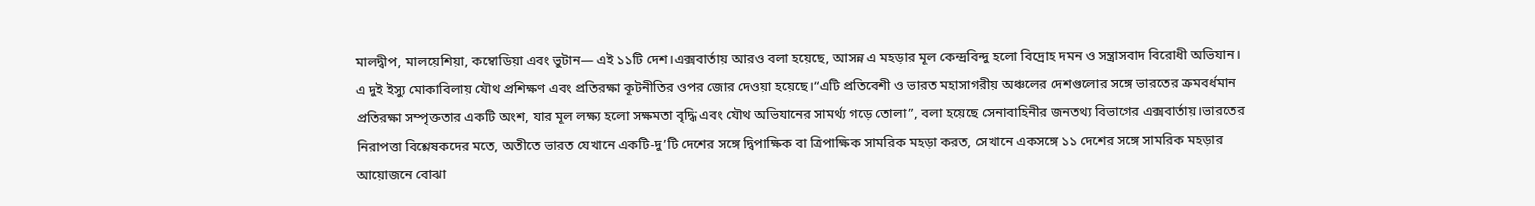মালদ্বীপ, মালয়েশিয়া, কম্বোডিয়া এবং ভুটান— এই ১১টি দেশ।এক্সবার্তায় আরও বলা হয়েছে, আসন্ন এ মহড়ার মূল কেন্দ্রবিন্দু হলো বিদ্রোহ দমন ও সন্ত্রাসবাদ বিরোধী অভিযান। এ দুই ইস্যু মোকাবিলায় যৌথ প্রশিক্ষণ এবং প্রতিরক্ষা কূটনীতির ওপর জোর দেওয়া হয়েছে।“এটি প্রতিবেশী ও ভারত মহাসাগরীয় অঞ্চলের দেশগুলোর সঙ্গে ভারতের ক্রমবর্ধমান প্রতিরক্ষা সম্পৃক্ততার একটি অংশ, যার মূল লক্ষ্য হলো সক্ষমতা বৃদ্ধি এবং যৌথ অভিযানের সামর্থ্য গড়ে তোলা”, বলা হয়েছে সেনাবাহিনীর জনতথ্য বিভাগের এক্সবার্তায়।ভারতের নিরাপত্তা বিশ্লেষকদের মতে, অতীতে ভারত যেখানে একটি-দু’টি দেশের সঙ্গে দ্বিপাক্ষিক বা ত্রিপাক্ষিক সামরিক মহড়া করত, সেখানে একসঙ্গে ১১ দেশের সঙ্গে সামরিক মহড়ার আয়োজনে বোঝা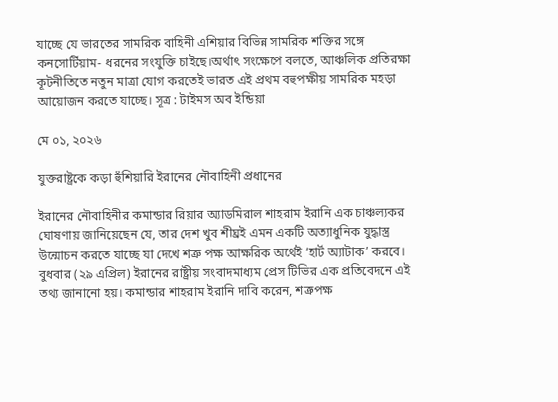যাচ্ছে যে ভারতের সামরিক বাহিনী এশিয়ার বিভিন্ন সামরিক শক্তির সঙ্গে কনসোর্টিয়াম- ধরনের সংযুক্তি চাইছে।অর্থাৎ সংক্ষেপে বলতে, আঞ্চলিক প্রতিরক্ষা কূটনীতিতে নতুন মাত্রা যোগ করতেই ভারত এই প্রথম বহুপক্ষীয় সামরিক মহড়া আয়োজন করতে যাচ্ছে। সূত্র : টাইমস অব ইন্ডিয়া

মে ০১, ২০২৬

যুক্তরাষ্ট্রকে কড়া হুঁশিয়ারি ইরানের নৌবাহিনী প্রধানের

ইরানের নৌবাহিনীর কমান্ডার রিয়ার অ্যাডমিরাল শাহরাম ইরানি এক চাঞ্চল্যকর ঘোষণায় জানিয়েছেন যে, তার দেশ খুব শীঘ্রই এমন একটি অত্যাধুনিক যুদ্ধাস্ত্র উন্মোচন করতে যাচ্ছে যা দেখে শত্রু পক্ষ আক্ষরিক অর্থেই ‘হার্ট অ্যাটাক’ করবে। বুধবার (২৯ এপ্রিল) ইরানের রাষ্ট্রীয় সংবাদমাধ্যম প্রেস টিভির এক প্রতিবেদনে এই তথ্য জানানো হয়। কমান্ডার শাহরাম ইরানি দাবি করেন, শত্রুপক্ষ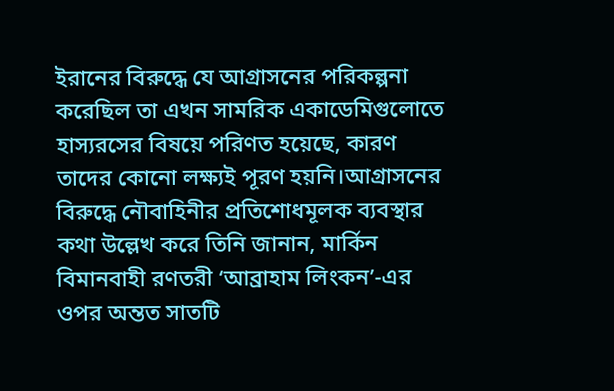ইরানের বিরুদ্ধে যে আগ্রাসনের পরিকল্পনা করেছিল তা এখন সামরিক একাডেমিগুলোতে হাস্যরসের বিষয়ে পরিণত হয়েছে, কারণ তাদের কোনো লক্ষ্যই পূরণ হয়নি।আগ্রাসনের বিরুদ্ধে নৌবাহিনীর প্রতিশোধমূলক ব্যবস্থার কথা উল্লেখ করে তিনি জানান, মার্কিন বিমানবাহী রণতরী ‘আব্রাহাম লিংকন’-এর ওপর অন্তত সাতটি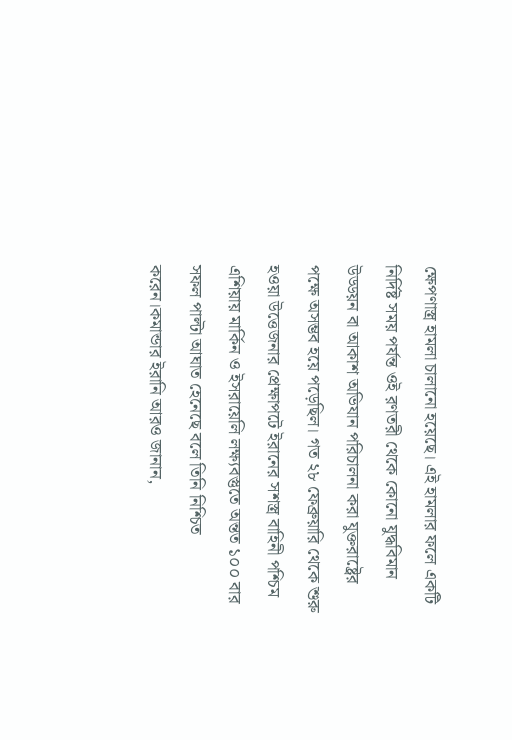ক্ষেপণাস্ত্র হামলা চালানো হয়েছে। এই হামলার ফলে একটি নির্দিষ্ট সময় পর্যন্ত ওই রণতরী থেকে কোনো যুদ্ধবিমান উড্ডয়ন বা আকাশ অভিযান পরিচালনা করা যুক্তরাষ্ট্রের পক্ষে অসম্ভব হয়ে পড়েছিল। গত ২৮ ফেব্রুয়ারি থেকে শুরু হওয়া উত্তেজনার প্রেক্ষাপটে ইরানের সশস্ত্র বাহিনী পশ্চিম এশিয়ায় মার্কিন ও ইসরায়েলি লক্ষ্যবস্তুতে অন্তত ১০০ বার সফল পাল্টা আঘাত হেনেছে বলে তিনি নিশ্চিত করেন।কমান্ডার ইরানি আরও জানান,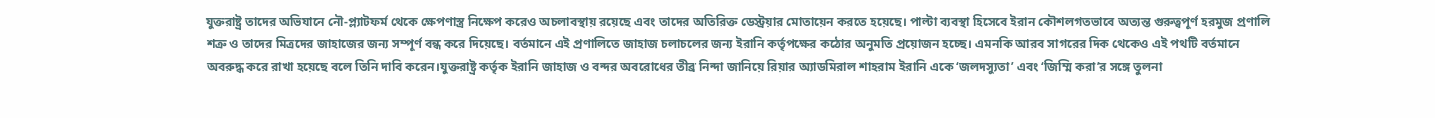যুক্তরাষ্ট্র তাদের অভিযানে নৌ-প্ল্যাটফর্ম থেকে ক্ষেপণাস্ত্র নিক্ষেপ করেও অচলাবস্থায় রয়েছে এবং তাদের অতিরিক্ত ডেস্ট্রয়ার মোতায়েন করতে হয়েছে। পাল্টা ব্যবস্থা হিসেবে ইরান কৌশলগতভাবে অত্যন্ত গুরুত্বপূর্ণ হরমুজ প্রণালি শত্রু ও তাদের মিত্রদের জাহাজের জন্য সম্পূর্ণ বন্ধ করে দিয়েছে। বর্তমানে এই প্রণালিতে জাহাজ চলাচলের জন্য ইরানি কর্তৃপক্ষের কঠোর অনুমতি প্রয়োজন হচ্ছে। এমনকি আরব সাগরের দিক থেকেও এই পথটি বর্তমানে অবরুদ্ধ করে রাখা হয়েছে বলে তিনি দাবি করেন।যুক্তরাষ্ট্র কর্তৃক ইরানি জাহাজ ও বন্দর অবরোধের তীব্র নিন্দা জানিয়ে রিয়ার অ্যাডমিরাল শাহরাম ইরানি একে ‘জলদস্যুতা’ এবং ‘জিম্মি করা’র সঙ্গে তুলনা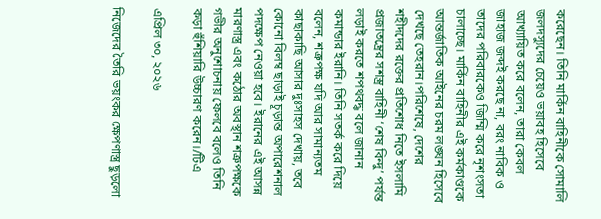করেছেন। তিনি মার্কিন বাহিনীকে সোমালি জলদস্যুদের চেয়েও ভয়াবহ হিসেবে আখ্যায়িত করে বলেন, তারা কেবল জাহাজ জব্দই করছে না, বরং নাবিক ও তাদের পরিবারকেও জিম্মি করে নৃশংসতা চালাচ্ছে। মার্কিন বাহিনীর এই কর্মকাণ্ডকে আন্তর্জাতিক আইনের চরম লঙ্ঘন হিসেবে দেখছে তেহরান।পরিশেষে, দেশের শহীদদের রক্তের প্রতিশোধ নিতে ইসলামি প্রজাতন্ত্রের সশস্ত্র বাহিনী ‘শেষ বিন্দু’ পর্যন্ত লড়াই করতে শপথবদ্ধ বলে জানান কমান্ডার ইরানি। তিনি সতর্ক করে দিয়ে বলেন, শত্রুপক্ষ যদি আর সামান্যতম কাছাকাছি আসার দুঃসাহস দেখায়, তবে কোনো বিলম্ব ছাড়াই চূড়ান্ত অপারেশনাল পদক্ষেপ নেওয়া হবে। ইরানের এই আসন্ন মারণাস্ত্র এবং কঠোর অবস্থান শত্রুপক্ষকে গভীর অনুশোচনায় ফেলবে বলেও তিনি কড়া হুঁশিয়ারি উচ্চারণ করেন।/টিএ

এপ্রিল ৩০, ২০২৬

নিজেদের তৈরি ভয়ংকর ক্ষেপণাস্ত্র ছুড়লো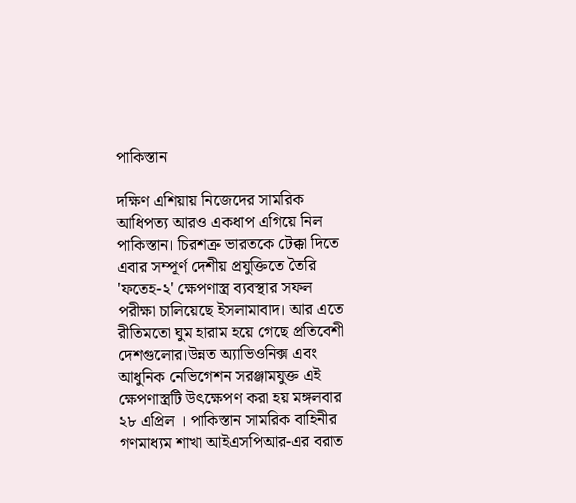পাকিস্তান

দক্ষিণ এশিয়ায় নিজেদের সামরিক আধিপত্য আরও একধাপ এগিয়ে নিল পাকিস্তান। চিরশত্রু ভারতকে টেক্কা দিতে এবার সম্পূর্ণ দেশীয় প্রযুক্তিতে তৈরি 'ফতেহ-২' ক্ষেপণাস্ত্র ব্যবস্থার সফল পরীক্ষা চালিয়েছে ইসলামাবাদ। আর এতে রীতিমতো ঘুম হারাম হয়ে গেছে প্রতিবেশী দেশগুলোর।উন্নত অ্যাভিওনিক্স এবং আধুনিক নেভিগেশন সরঞ্জামযুক্ত এই ক্ষেপণাস্ত্রটি উৎক্ষেপণ করা হয় মঙ্গলবার ২৮ এপ্রিল । পাকিস্তান সামরিক বাহিনীর গণমাধ্যম শাখা আইএসপিআর-এর বরাত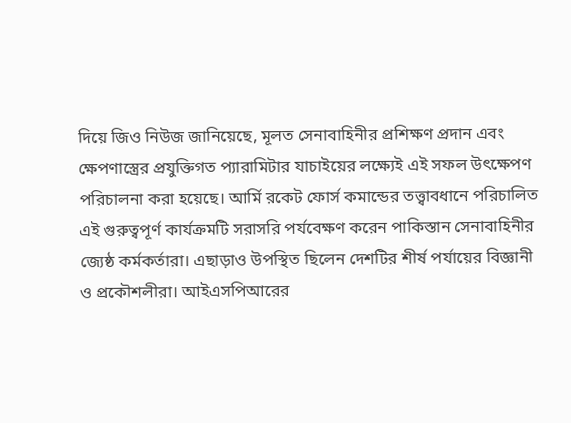দিয়ে জিও নিউজ জানিয়েছে, মূলত সেনাবাহিনীর প্রশিক্ষণ প্রদান এবং ক্ষেপণাস্ত্রের প্রযুক্তিগত প্যারামিটার যাচাইয়ের লক্ষ্যেই এই সফল উৎক্ষেপণ পরিচালনা করা হয়েছে। আর্মি রকেট ফোর্স কমান্ডের তত্ত্বাবধানে পরিচালিত এই গুরুত্বপূর্ণ কার্যক্রমটি সরাসরি পর্যবেক্ষণ করেন পাকিস্তান সেনাবাহিনীর জ্যেষ্ঠ কর্মকর্তারা। এছাড়াও উপস্থিত ছিলেন দেশটির শীর্ষ পর্যায়ের বিজ্ঞানী ও প্রকৌশলীরা। আইএসপিআরের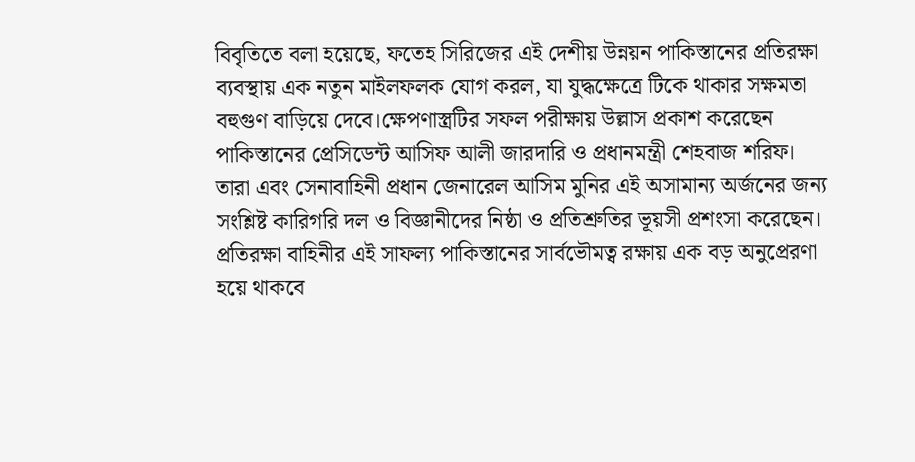বিবৃতিতে বলা হয়েছে, ফতেহ সিরিজের এই দেশীয় উন্নয়ন পাকিস্তানের প্রতিরক্ষা ব্যবস্থায় এক নতুন মাইলফলক যোগ করল, যা যুদ্ধক্ষেত্রে টিকে থাকার সক্ষমতা বহুগুণ বাড়িয়ে দেবে।ক্ষেপণাস্ত্রটির সফল পরীক্ষায় উল্লাস প্রকাশ করেছেন পাকিস্তানের প্রেসিডেন্ট আসিফ আলী জারদারি ও প্রধানমন্ত্রী শেহবাজ শরিফ। তারা এবং সেনাবাহিনী প্রধান জেনারেল আসিম মুনির এই অসামান্য অর্জনের জন্য সংশ্লিষ্ট কারিগরি দল ও বিজ্ঞানীদের নিষ্ঠা ও প্রতিশ্রুতির ভূয়সী প্রশংসা করেছেন। প্রতিরক্ষা বাহিনীর এই সাফল্য পাকিস্তানের সার্বভৌমত্ব রক্ষায় এক বড় অনুপ্রেরণা হয়ে থাকবে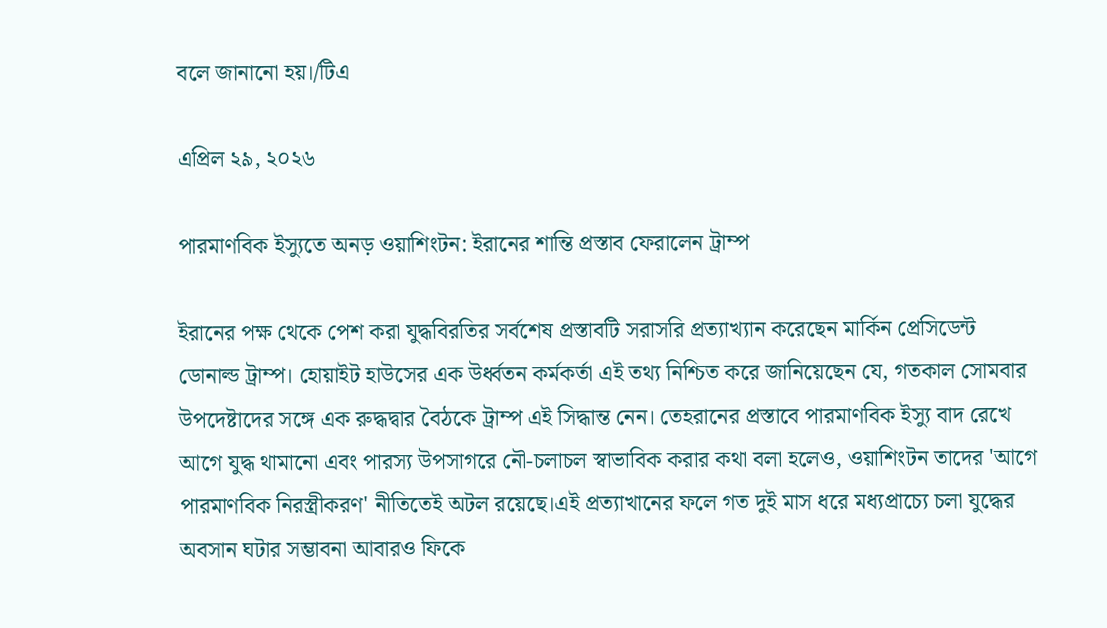বলে জানানো হয়।/টিএ

এপ্রিল ২৯, ২০২৬

পারমাণবিক ইস্যুতে অনড় ওয়াশিংটন: ইরানের শান্তি প্রস্তাব ফেরালেন ট্রাম্প

ইরানের পক্ষ থেকে পেশ করা যুদ্ধবিরতির সর্বশেষ প্রস্তাবটি সরাসরি প্রত্যাখ্যান করেছেন মার্কিন প্রেসিডেন্ট ডোনাল্ড ট্রাম্প। হোয়াইট হাউসের এক উর্ধ্বতন কর্মকর্তা এই তথ্য নিশ্চিত করে জানিয়েছেন যে, গতকাল সোমবার উপদেষ্টাদের সঙ্গে এক রুদ্ধদ্বার বৈঠকে ট্রাম্প এই সিদ্ধান্ত নেন। তেহরানের প্রস্তাবে পারমাণবিক ইস্যু বাদ রেখে আগে যুদ্ধ থামানো এবং পারস্য উপসাগরে নৌ-চলাচল স্বাভাবিক করার কথা বলা হলেও, ওয়াশিংটন তাদের 'আগে পারমাণবিক নিরস্ত্রীকরণ' নীতিতেই অটল রয়েছে।এই প্রত্যাখানের ফলে গত দুই মাস ধরে মধ্যপ্রাচ্যে চলা যুদ্ধের অবসান ঘটার সম্ভাবনা আবারও ফিকে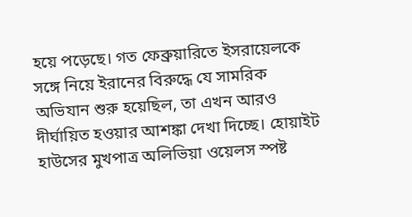হয়ে পড়েছে। গত ফেব্রুয়ারিতে ইসরায়েলকে সঙ্গে নিয়ে ইরানের বিরুদ্ধে যে সামরিক অভিযান শুরু হয়েছিল, তা এখন আরও দীর্ঘায়িত হওয়ার আশঙ্কা দেখা দিচ্ছে। হোয়াইট হাউসের মুখপাত্র অলিভিয়া ওয়েলস স্পষ্ট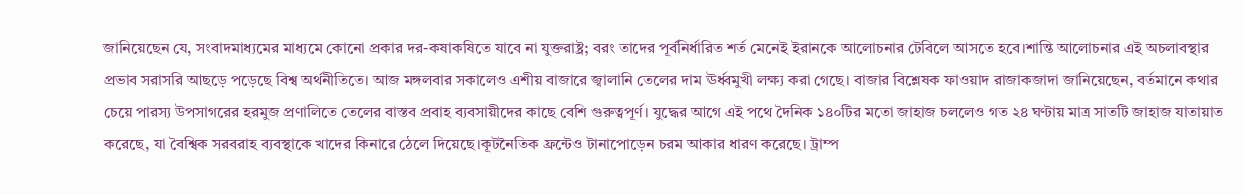জানিয়েছেন যে, সংবাদমাধ্যমের মাধ্যমে কোনো প্রকার দর-কষাকষিতে যাবে না যুক্তরাষ্ট্র; বরং তাদের পূর্বনির্ধারিত শর্ত মেনেই ইরানকে আলোচনার টেবিলে আসতে হবে।শান্তি আলোচনার এই অচলাবস্থার প্রভাব সরাসরি আছড়ে পড়েছে বিশ্ব অর্থনীতিতে। আজ মঙ্গলবার সকালেও এশীয় বাজারে জ্বালানি তেলের দাম ঊর্ধ্বমুখী লক্ষ্য করা গেছে। বাজার বিশ্লেষক ফাওয়াদ রাজাকজাদা জানিয়েছেন, বর্তমানে কথার চেয়ে পারস্য উপসাগরের হরমুজ প্রণালিতে তেলের বাস্তব প্রবাহ ব্যবসায়ীদের কাছে বেশি গুরুত্বপূর্ণ। যুদ্ধের আগে এই পথে দৈনিক ১৪০টির মতো জাহাজ চললেও গত ২৪ ঘণ্টায় মাত্র সাতটি জাহাজ যাতায়াত করেছে, যা বৈশ্বিক সরবরাহ ব্যবস্থাকে খাদের কিনারে ঠেলে দিয়েছে।কূটনৈতিক ফ্রন্টেও টানাপোড়েন চরম আকার ধারণ করেছে। ট্রাম্প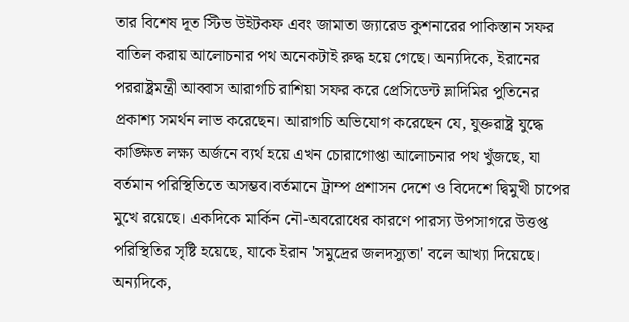তার বিশেষ দূত স্টিভ উইটকফ এবং জামাতা জ্যারেড কুশনারের পাকিস্তান সফর বাতিল করায় আলোচনার পথ অনেকটাই রুদ্ধ হয়ে গেছে। অন্যদিকে, ইরানের পররাষ্ট্রমন্ত্রী আব্বাস আরাগচি রাশিয়া সফর করে প্রেসিডেন্ট ভ্লাদিমির পুতিনের প্রকাশ্য সমর্থন লাভ করেছেন। আরাগচি অভিযোগ করেছেন যে, যুক্তরাষ্ট্র যুদ্ধে কাঙ্ক্ষিত লক্ষ্য অর্জনে ব্যর্থ হয়ে এখন চোরাগোপ্তা আলোচনার পথ খুঁজছে, যা বর্তমান পরিস্থিতিতে অসম্ভব।বর্তমানে ট্রাম্প প্রশাসন দেশে ও বিদেশে দ্বিমুখী চাপের মুখে রয়েছে। একদিকে মার্কিন নৌ-অবরোধের কারণে পারস্য উপসাগরে উত্তপ্ত পরিস্থিতির সৃষ্টি হয়েছে, যাকে ইরান 'সমুদ্রের জলদস্যুতা' বলে আখ্যা দিয়েছে। অন্যদিকে,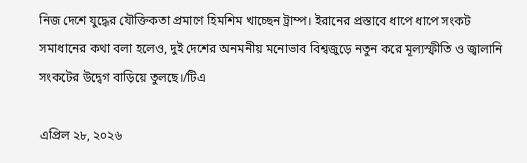নিজ দেশে যুদ্ধের যৌক্তিকতা প্রমাণে হিমশিম খাচ্ছেন ট্রাম্প। ইরানের প্রস্তাবে ধাপে ধাপে সংকট সমাধানের কথা বলা হলেও, দুই দেশের অনমনীয় মনোভাব বিশ্বজুড়ে নতুন করে মূল্যস্ফীতি ও জ্বালানি সংকটের উদ্বেগ বাড়িয়ে তুলছে।/টিএ

এপ্রিল ২৮, ২০২৬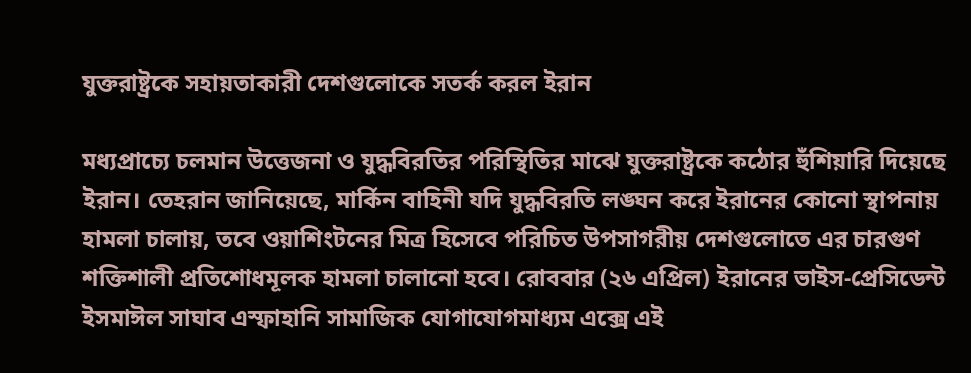যুক্তরাষ্ট্রকে সহায়তাকারী দেশগুলোকে সতর্ক করল ইরান

মধ্যপ্রাচ্যে চলমান উত্তেজনা ও যুদ্ধবিরতির পরিস্থিতির মাঝে যুক্তরাষ্ট্রকে কঠোর হুঁশিয়ারি দিয়েছে ইরান। তেহরান জানিয়েছে, মার্কিন বাহিনী যদি যুদ্ধবিরতি লঙ্ঘন করে ইরানের কোনো স্থাপনায় হামলা চালায়, তবে ওয়াশিংটনের মিত্র হিসেবে পরিচিত উপসাগরীয় দেশগুলোতে এর চারগুণ শক্তিশালী প্রতিশোধমূলক হামলা চালানো হবে। রোববার (২৬ এপ্রিল) ইরানের ভাইস-প্রেসিডেন্ট ইসমাঈল সাঘাব এস্ফাহানি সামাজিক যোগাযোগমাধ্যম এক্সে এই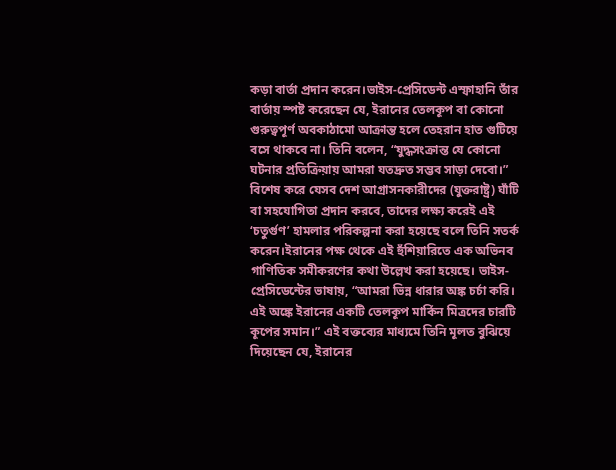কড়া বার্তা প্রদান করেন।ভাইস-প্রেসিডেন্ট এস্ফাহানি তাঁর বার্তায় স্পষ্ট করেছেন যে, ইরানের তেলকূপ বা কোনো গুরুত্বপূর্ণ অবকাঠামো আক্রান্ত হলে তেহরান হাত গুটিয়ে বসে থাকবে না। তিনি বলেন, “যুদ্ধসংক্রান্ত যে কোনো ঘটনার প্রতিক্রিয়ায় আমরা যতদ্রুত সম্ভব সাড়া দেবো।” বিশেষ করে যেসব দেশ আগ্রাসনকারীদের (যুক্তরাষ্ট্র) ঘাঁটি বা সহযোগিতা প্রদান করবে, তাদের লক্ষ্য করেই এই ‘চতুর্গুণ’ হামলার পরিকল্পনা করা হয়েছে বলে তিনি সতর্ক করেন।ইরানের পক্ষ থেকে এই হুঁশিয়ারিতে এক অভিনব গাণিতিক সমীকরণের কথা উল্লেখ করা হয়েছে। ভাইস-প্রেসিডেন্টের ভাষায়, “আমরা ভিন্ন ধারার অঙ্ক চর্চা করি। এই অঙ্কে ইরানের একটি তেলকূপ মার্কিন মিত্রদের চারটি কূপের সমান।” এই বক্তব্যের মাধ্যমে তিনি মূলত বুঝিয়ে দিয়েছেন যে, ইরানের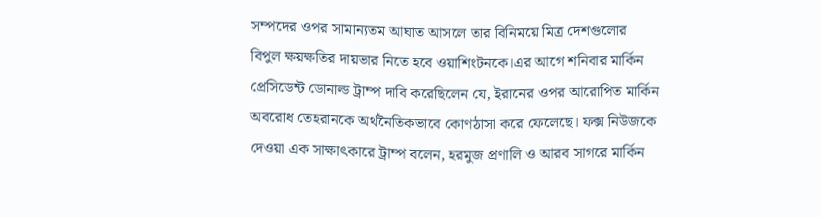সম্পদের ওপর সামান্যতম আঘাত আসলে তার বিনিময়ে মিত্র দেশগুলোর বিপুল ক্ষয়ক্ষতির দায়ভার নিতে হবে ওয়াশিংটনকে।এর আগে শনিবার মার্কিন প্রেসিডেন্ট ডোনাল্ড ট্রাম্প দাবি করেছিলেন যে, ইরানের ওপর আরোপিত মার্কিন অবরোধ তেহরানকে অর্থনৈতিকভাবে কোণঠাসা করে ফেলেছে। ফক্স নিউজকে দেওয়া এক সাক্ষাৎকারে ট্রাম্প বলেন, হরমুজ প্রণালি ও আরব সাগরে মার্কিন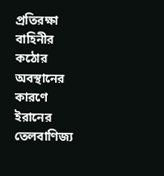প্রতিরক্ষা বাহিনীর কঠোর অবস্থানের কারণে ইরানের তেলবাণিজ্য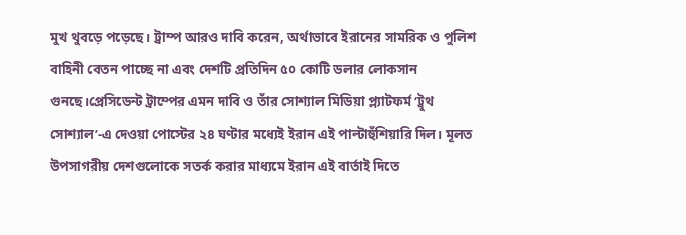মুখ থুবড়ে পড়েছে। ট্রাম্প আরও দাবি করেন, অর্থাভাবে ইরানের সামরিক ও পুলিশ বাহিনী বেতন পাচ্ছে না এবং দেশটি প্রতিদিন ৫০ কোটি ডলার লোকসান গুনছে।প্রেসিডেন্ট ট্রাম্পের এমন দাবি ও তাঁর সোশ্যাল মিডিয়া প্ল্যাটফর্ম ‘ট্রুথ সোশ্যাল’-এ দেওয়া পোস্টের ২৪ ঘণ্টার মধ্যেই ইরান এই পাল্টাহুঁশিয়ারি দিল। মূলত উপসাগরীয় দেশগুলোকে সতর্ক করার মাধ্যমে ইরান এই বার্তাই দিতে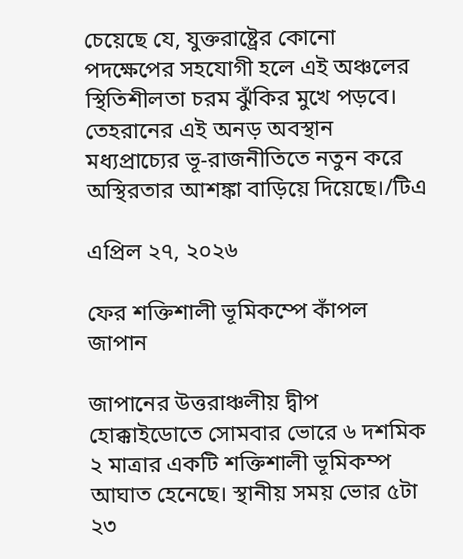চেয়েছে যে, যুক্তরাষ্ট্রের কোনো পদক্ষেপের সহযোগী হলে এই অঞ্চলের স্থিতিশীলতা চরম ঝুঁকির মুখে পড়বে। তেহরানের এই অনড় অবস্থান মধ্যপ্রাচ্যের ভূ-রাজনীতিতে নতুন করে অস্থিরতার আশঙ্কা বাড়িয়ে দিয়েছে।/টিএ

এপ্রিল ২৭, ২০২৬

ফের শক্তিশালী ভূমিকম্পে কাঁপল জাপান

জাপানের উত্তরাঞ্চলীয় দ্বীপ হোক্কাইডোতে সোমবার ভোরে ৬ দশমিক ২ মাত্রার একটি শক্তিশালী ভূমিকম্প আঘাত হেনেছে। স্থানীয় সময় ভোর ৫টা ২৩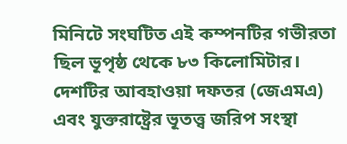মিনিটে সংঘটিত এই কম্পনটির গভীরতা ছিল ভূপৃষ্ঠ থেকে ৮৩ কিলোমিটার। দেশটির আবহাওয়া দফতর (জেএমএ) এবং যুক্তরাষ্ট্রের ভূতত্ত্ব জরিপ সংস্থা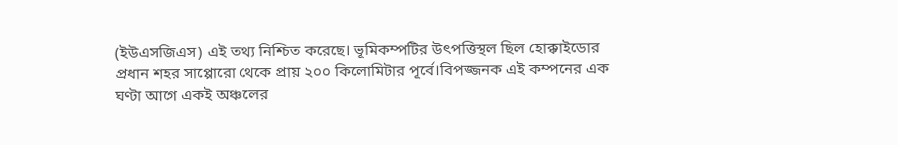(ইউএসজিএস) এই তথ্য নিশ্চিত করেছে। ভূমিকম্পটির উৎপত্তিস্থল ছিল হোক্কাইডোর প্রধান শহর সাপ্পোরো থেকে প্রায় ২০০ কিলোমিটার পূর্বে।বিপজ্জনক এই কম্পনের এক ঘণ্টা আগে একই অঞ্চলের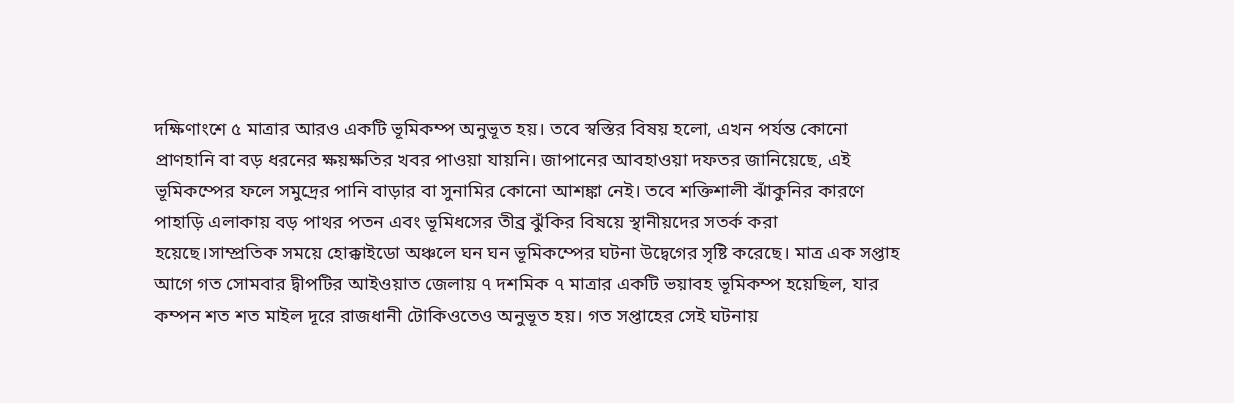দক্ষিণাংশে ৫ মাত্রার আরও একটি ভূমিকম্প অনুভূত হয়। তবে স্বস্তির বিষয় হলো, এখন পর্যন্ত কোনো প্রাণহানি বা বড় ধরনের ক্ষয়ক্ষতির খবর পাওয়া যায়নি। জাপানের আবহাওয়া দফতর জানিয়েছে, এই ভূমিকম্পের ফলে সমুদ্রের পানি বাড়ার বা সুনামির কোনো আশঙ্কা নেই। তবে শক্তিশালী ঝাঁকুনির কারণে পাহাড়ি এলাকায় বড় পাথর পতন এবং ভূমিধসের তীব্র ঝুঁকির বিষয়ে স্থানীয়দের সতর্ক করা হয়েছে।সাম্প্রতিক সময়ে হোক্কাইডো অঞ্চলে ঘন ঘন ভূমিকম্পের ঘটনা উদ্বেগের সৃষ্টি করেছে। মাত্র এক সপ্তাহ আগে গত সোমবার দ্বীপটির আইওয়াত জেলায় ৭ দশমিক ৭ মাত্রার একটি ভয়াবহ ভূমিকম্প হয়েছিল, যার কম্পন শত শত মাইল দূরে রাজধানী টোকিওতেও অনুভূত হয়। গত সপ্তাহের সেই ঘটনায়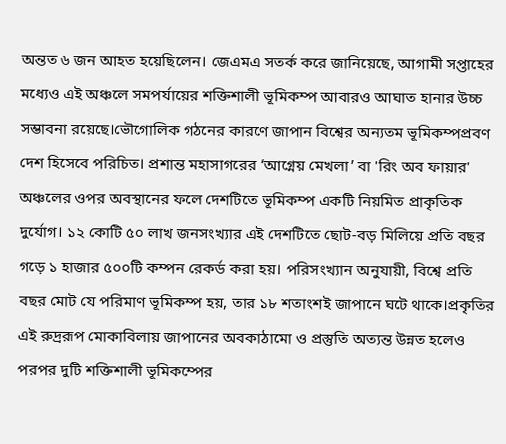অন্তত ৬ জন আহত হয়েছিলেন। জেএমএ সতর্ক করে জানিয়েছে, আগামী সপ্তাহের মধ্যেও এই অঞ্চলে সমপর্যায়ের শক্তিশালী ভূমিকম্প আবারও আঘাত হানার উচ্চ সম্ভাবনা রয়েছে।ভৌগোলিক গঠনের কারণে জাপান বিশ্বের অন্যতম ভূমিকম্পপ্রবণ দেশ হিসেবে পরিচিত। প্রশান্ত মহাসাগরের ‘আগ্নেয় মেখলা’ বা 'রিং অব ফায়ার' অঞ্চলের ওপর অবস্থানের ফলে দেশটিতে ভূমিকম্প একটি নিয়মিত প্রাকৃতিক দুর্যোগ। ১২ কোটি ৫০ লাখ জনসংখ্যার এই দেশটিতে ছোট-বড় মিলিয়ে প্রতি বছর গড়ে ১ হাজার ৫০০টি কম্পন রেকর্ড করা হয়। পরিসংখ্যান অনুযায়ী, বিশ্বে প্রতি বছর মোট যে পরিমাণ ভূমিকম্প হয়, তার ১৮ শতাংশই জাপানে ঘটে থাকে।প্রকৃতির এই রুদ্ররূপ মোকাবিলায় জাপানের অবকাঠামো ও প্রস্তুতি অত্যন্ত উন্নত হলেও পরপর দুটি শক্তিশালী ভূমিকম্পের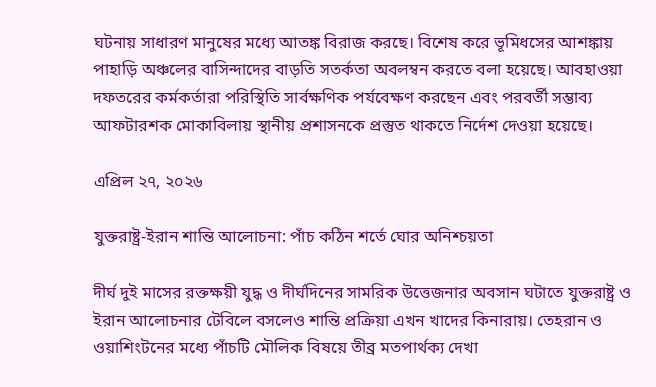ঘটনায় সাধারণ মানুষের মধ্যে আতঙ্ক বিরাজ করছে। বিশেষ করে ভূমিধসের আশঙ্কায় পাহাড়ি অঞ্চলের বাসিন্দাদের বাড়তি সতর্কতা অবলম্বন করতে বলা হয়েছে। আবহাওয়া দফতরের কর্মকর্তারা পরিস্থিতি সার্বক্ষণিক পর্যবেক্ষণ করছেন এবং পরবর্তী সম্ভাব্য আফটারশক মোকাবিলায় স্থানীয় প্রশাসনকে প্রস্তুত থাকতে নির্দেশ দেওয়া হয়েছে।

এপ্রিল ২৭, ২০২৬

যুক্তরাষ্ট্র-ইরান শান্তি আলোচনা: পাঁচ কঠিন শর্তে ঘোর অনিশ্চয়তা

দীর্ঘ দুই মাসের রক্তক্ষয়ী যুদ্ধ ও দীর্ঘদিনের সামরিক উত্তেজনার অবসান ঘটাতে যুক্তরাষ্ট্র ও ইরান আলোচনার টেবিলে বসলেও শান্তি প্রক্রিয়া এখন খাদের কিনারায়। তেহরান ও ওয়াশিংটনের মধ্যে পাঁচটি মৌলিক বিষয়ে তীব্র মতপার্থক্য দেখা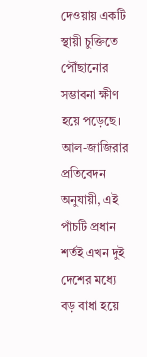দেওয়ায় একটি স্থায়ী চুক্তিতে পৌঁছানোর সম্ভাবনা ক্ষীণ হয়ে পড়েছে। আল-জাজিরার প্রতিবেদন অনুযায়ী, এই পাঁচটি প্রধান শর্তই এখন দুই দেশের মধ্যে বড় বাধা হয়ে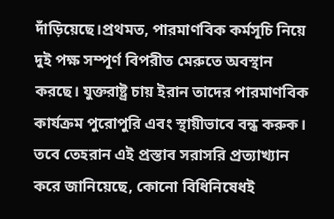দাঁড়িয়েছে।প্রথমত, পারমাণবিক কর্মসূচি নিয়ে দুই পক্ষ সম্পূর্ণ বিপরীত মেরুতে অবস্থান করছে। যুক্তরাষ্ট্র চায় ইরান তাদের পারমাণবিক কার্যক্রম পুরোপুরি এবং স্থায়ীভাবে বন্ধ করুক। তবে তেহরান এই প্রস্তাব সরাসরি প্রত্যাখ্যান করে জানিয়েছে, কোনো বিধিনিষেধই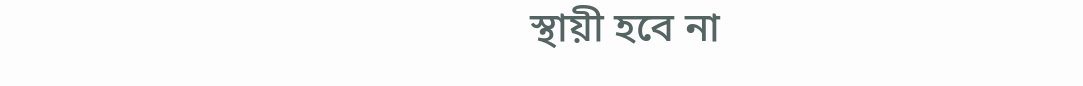স্থায়ী হবে না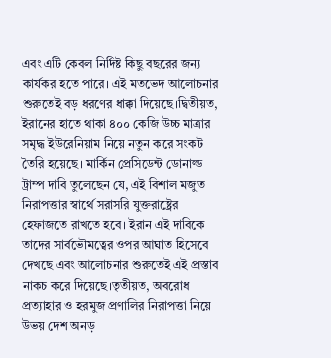এবং এটি কেবল নির্দিষ্ট কিছু বছরের জন্য কার্যকর হতে পারে। এই মতভেদ আলোচনার শুরুতেই বড় ধরণের ধাক্কা দিয়েছে।দ্বিতীয়ত, ইরানের হাতে থাকা ৪০০ কেজি উচ্চ মাত্রার সমৃদ্ধ ইউরেনিয়াম নিয়ে নতুন করে সংকট তৈরি হয়েছে। মার্কিন প্রেসিডেন্ট ডোনাল্ড ট্রাম্প দাবি তুলেছেন যে, এই বিশাল মজুত নিরাপত্তার স্বার্থে সরাসরি যুক্তরাষ্ট্রের হেফাজতে রাখতে হবে। ইরান এই দাবিকে তাদের সার্বভৌমত্বের ওপর আঘাত হিসেবে দেখছে এবং আলোচনার শুরুতেই এই প্রস্তাব নাকচ করে দিয়েছে।তৃতীয়ত, অবরোধ প্রত্যাহার ও হরমুজ প্রণালির নিরাপত্তা নিয়ে উভয় দেশ অনড়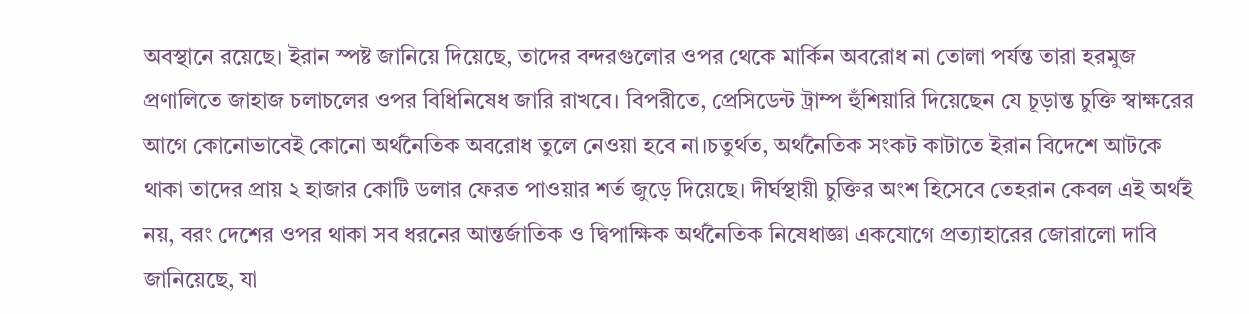অবস্থানে রয়েছে। ইরান স্পষ্ট জানিয়ে দিয়েছে, তাদের বন্দরগুলোর ওপর থেকে মার্কিন অবরোধ না তোলা পর্যন্ত তারা হরমুজ প্রণালিতে জাহাজ চলাচলের ওপর বিধিনিষেধ জারি রাখবে। বিপরীতে, প্রেসিডেন্ট ট্রাম্প হুঁশিয়ারি দিয়েছেন যে চূড়ান্ত চুক্তি স্বাক্ষরের আগে কোনোভাবেই কোনো অর্থনৈতিক অবরোধ তুলে নেওয়া হবে না।চতুর্থত, অর্থনৈতিক সংকট কাটাতে ইরান বিদেশে আটকে থাকা তাদের প্রায় ২ হাজার কোটি ডলার ফেরত পাওয়ার শর্ত জুড়ে দিয়েছে। দীর্ঘস্থায়ী চুক্তির অংশ হিসেবে তেহরান কেবল এই অর্থই নয়, বরং দেশের ওপর থাকা সব ধরনের আন্তর্জাতিক ও দ্বিপাক্ষিক অর্থনৈতিক নিষেধাজ্ঞা একযোগে প্রত্যাহারের জোরালো দাবি জানিয়েছে, যা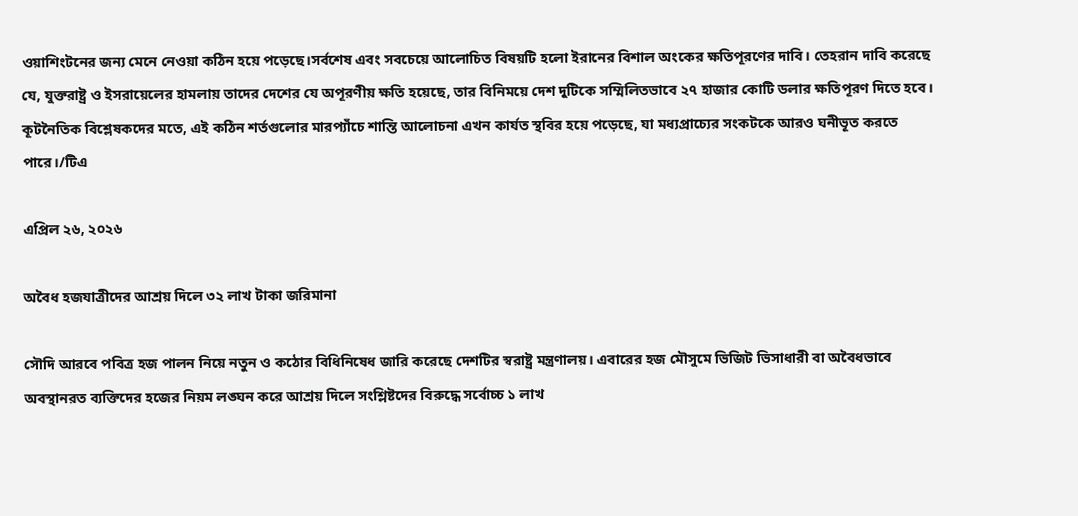ওয়াশিংটনের জন্য মেনে নেওয়া কঠিন হয়ে পড়েছে।সর্বশেষ এবং সবচেয়ে আলোচিত বিষয়টি হলো ইরানের বিশাল অংকের ক্ষতিপূরণের দাবি। তেহরান দাবি করেছে যে, যুক্তরাষ্ট্র ও ইসরায়েলের হামলায় তাদের দেশের যে অপূরণীয় ক্ষতি হয়েছে, তার বিনিময়ে দেশ দুটিকে সম্মিলিতভাবে ২৭ হাজার কোটি ডলার ক্ষতিপূরণ দিতে হবে। কূটনৈতিক বিশ্লেষকদের মতে, এই কঠিন শর্তগুলোর মারপ্যাঁচে শান্তি আলোচনা এখন কার্যত স্থবির হয়ে পড়েছে, যা মধ্যপ্রাচ্যের সংকটকে আরও ঘনীভূত করতে পারে।/টিএ

এপ্রিল ২৬, ২০২৬

অবৈধ হজযাত্রীদের আশ্রয় দিলে ৩২ লাখ টাকা জরিমানা

সৌদি আরবে পবিত্র হজ পালন নিয়ে নতুন ও কঠোর বিধিনিষেধ জারি করেছে দেশটির স্বরাষ্ট্র মন্ত্রণালয়। এবারের হজ মৌসুমে ভিজিট ভিসাধারী বা অবৈধভাবে অবস্থানরত ব্যক্তিদের হজের নিয়ম লঙ্ঘন করে আশ্রয় দিলে সংশ্লিষ্টদের বিরুদ্ধে সর্বোচ্চ ১ লাখ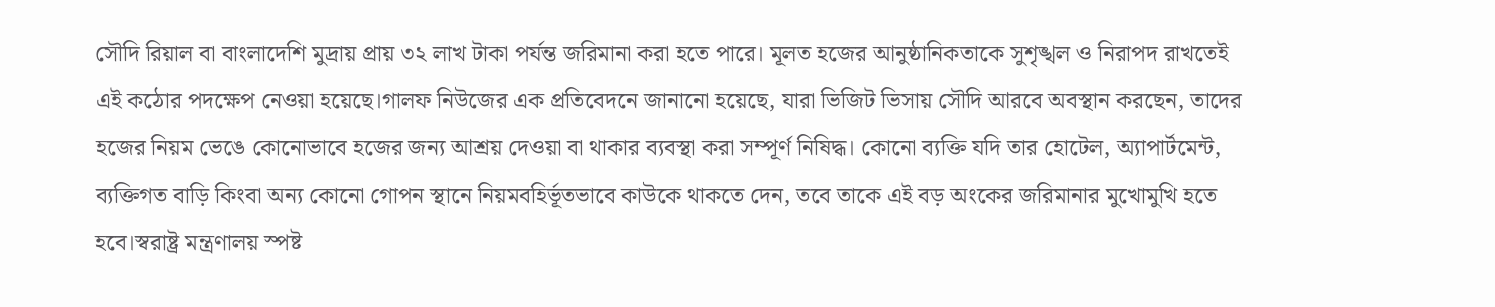সৌদি রিয়াল বা বাংলাদেশি মুদ্রায় প্রায় ৩২ লাখ টাকা পর্যন্ত জরিমানা করা হতে পারে। মূলত হজের আনুষ্ঠানিকতাকে সুশৃঙ্খল ও নিরাপদ রাখতেই এই কঠোর পদক্ষেপ নেওয়া হয়েছে।গালফ নিউজের এক প্রতিবেদনে জানানো হয়েছে, যারা ভিজিট ভিসায় সৌদি আরবে অবস্থান করছেন, তাদের হজের নিয়ম ভেঙে কোনোভাবে হজের জন্য আশ্রয় দেওয়া বা থাকার ব্যবস্থা করা সম্পূর্ণ নিষিদ্ধ। কোনো ব্যক্তি যদি তার হোটেল, অ্যাপার্টমেন্ট, ব্যক্তিগত বাড়ি কিংবা অন্য কোনো গোপন স্থানে নিয়মবহির্ভূতভাবে কাউকে থাকতে দেন, তবে তাকে এই বড় অংকের জরিমানার মুখোমুখি হতে হবে।স্বরাষ্ট্র মন্ত্রণালয় স্পষ্ট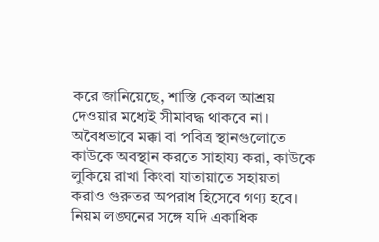করে জানিয়েছে, শাস্তি কেবল আশ্রয় দেওয়ার মধ্যেই সীমাবদ্ধ থাকবে না। অবৈধভাবে মক্কা বা পবিত্র স্থানগুলোতে কাউকে অবস্থান করতে সাহায্য করা, কাউকে লুকিয়ে রাখা কিংবা যাতায়াতে সহায়তা করাও গুরুতর অপরাধ হিসেবে গণ্য হবে। নিয়ম লঙ্ঘনের সঙ্গে যদি একাধিক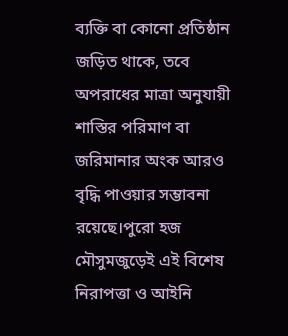ব্যক্তি বা কোনো প্রতিষ্ঠান জড়িত থাকে, তবে অপরাধের মাত্রা অনুযায়ী শাস্তির পরিমাণ বা জরিমানার অংক আরও বৃদ্ধি পাওয়ার সম্ভাবনা রয়েছে।পুরো হজ মৌসুমজুড়েই এই বিশেষ নিরাপত্তা ও আইনি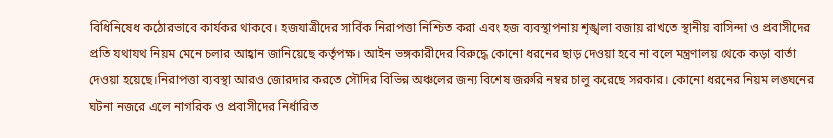বিধিনিষেধ কঠোরভাবে কার্যকর থাকবে। হজযাত্রীদের সার্বিক নিরাপত্তা নিশ্চিত করা এবং হজ ব্যবস্থাপনায় শৃঙ্খলা বজায় রাখতে স্থানীয় বাসিন্দা ও প্রবাসীদের প্রতি যথাযথ নিয়ম মেনে চলার আহ্বান জানিয়েছে কর্তৃপক্ষ। আইন ভঙ্গকারীদের বিরুদ্ধে কোনো ধরনের ছাড় দেওয়া হবে না বলে মন্ত্রণালয় থেকে কড়া বার্তা দেওয়া হয়েছে।নিরাপত্তা ব্যবস্থা আরও জোরদার করতে সৌদির বিভিন্ন অঞ্চলের জন্য বিশেষ জরুরি নম্বর চালু করেছে সরকার। কোনো ধরনের নিয়ম লঙ্ঘনের ঘটনা নজরে এলে নাগরিক ও প্রবাসীদের নির্ধারিত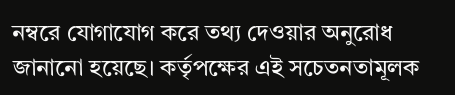নম্বরে যোগাযোগ করে তথ্য দেওয়ার অনুরোধ জানানো হয়েছে। কর্তৃপক্ষের এই সচেতনতামূলক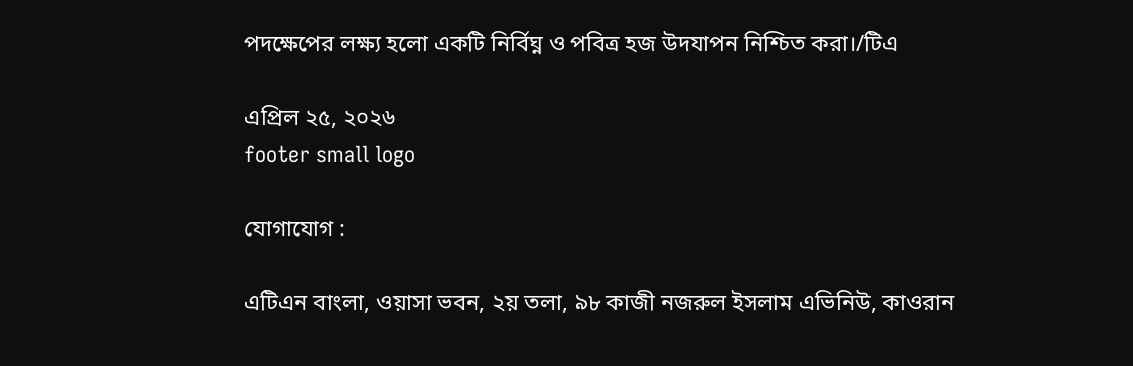পদক্ষেপের লক্ষ্য হলো একটি নির্বিঘ্ন ও পবিত্র হজ উদযাপন নিশ্চিত করা।/টিএ

এপ্রিল ২৫, ২০২৬
footer small logo

যোগাযোগ :

এটিএন বাংলা, ওয়াসা ভবন, ২য় তলা, ৯৮ কাজী নজরুল ইসলাম এভিনিউ, কাওরান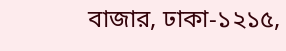বাজার, ঢাকা-১২১৫,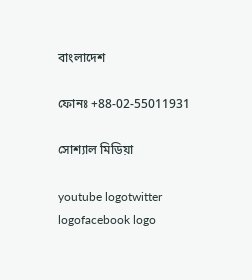বাংলাদেশ

ফোনঃ +88-02-55011931

সোশ্যাল মিডিয়া

youtube logotwitter logofacebook logo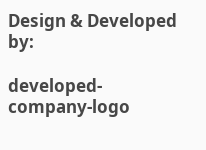Design & Developed by:

developed-company-logo